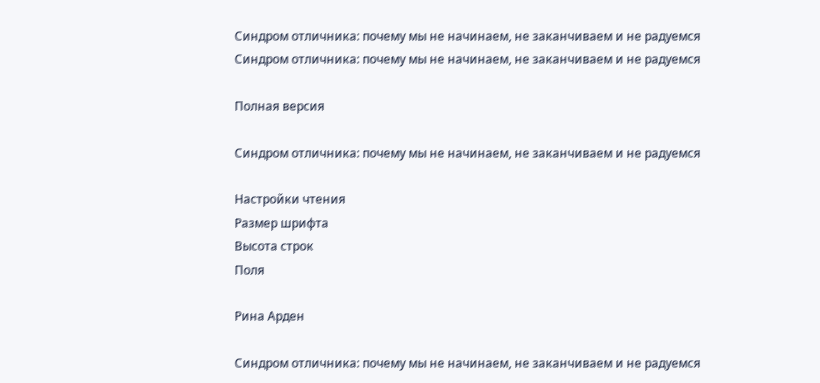Синдром отличника: почему мы не начинаем, не заканчиваем и не радуемся
Синдром отличника: почему мы не начинаем, не заканчиваем и не радуемся

Полная версия

Синдром отличника: почему мы не начинаем, не заканчиваем и не радуемся

Настройки чтения
Размер шрифта
Высота строк
Поля

Рина Арден

Синдром отличника: почему мы не начинаем, не заканчиваем и не радуемся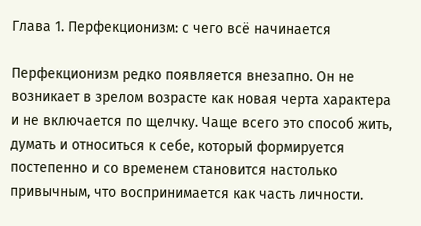Глава 1. Перфекционизм: с чего всё начинается

Перфекционизм редко появляется внезапно. Он не возникает в зрелом возрасте как новая черта характера и не включается по щелчку. Чаще всего это способ жить, думать и относиться к себе, который формируется постепенно и со временем становится настолько привычным, что воспринимается как часть личности.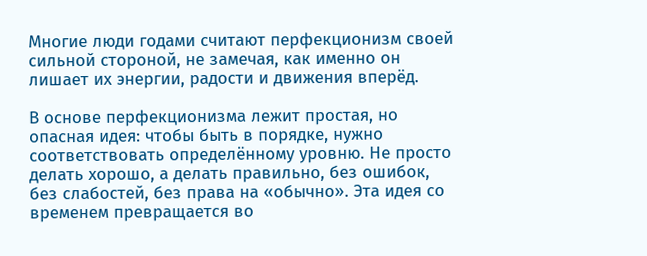Многие люди годами считают перфекционизм своей сильной стороной, не замечая, как именно он лишает их энергии, радости и движения вперёд.

В основе перфекционизма лежит простая, но опасная идея: чтобы быть в порядке, нужно соответствовать определённому уровню. Не просто делать хорошо, а делать правильно, без ошибок, без слабостей, без права на «обычно». Эта идея со временем превращается во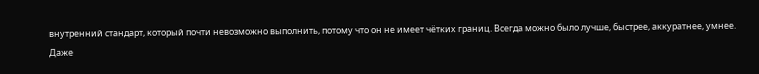внутренний стандарт, который почти невозможно выполнить, потому что он не имеет чётких границ. Всегда можно было лучше, быстрее, аккуратнее, умнее. Даже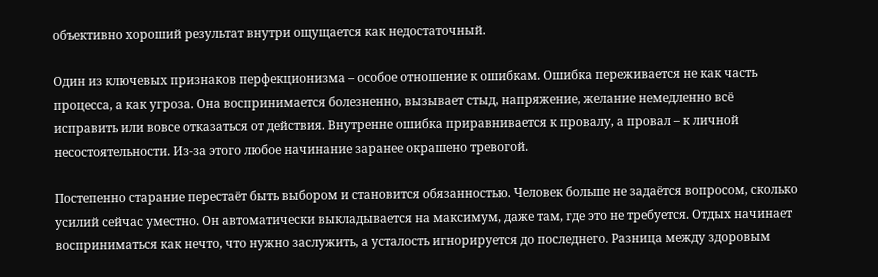объективно хороший результат внутри ощущается как недостаточный.

Один из ключевых признаков перфекционизма – особое отношение к ошибкам. Ошибка переживается не как часть процесса, а как угроза. Она воспринимается болезненно, вызывает стыд, напряжение, желание немедленно всё исправить или вовсе отказаться от действия. Внутренне ошибка приравнивается к провалу, а провал – к личной несостоятельности. Из-за этого любое начинание заранее окрашено тревогой.

Постепенно старание перестаёт быть выбором и становится обязанностью. Человек больше не задаётся вопросом, сколько усилий сейчас уместно. Он автоматически выкладывается на максимум, даже там, где это не требуется. Отдых начинает восприниматься как нечто, что нужно заслужить, а усталость игнорируется до последнего. Разница между здоровым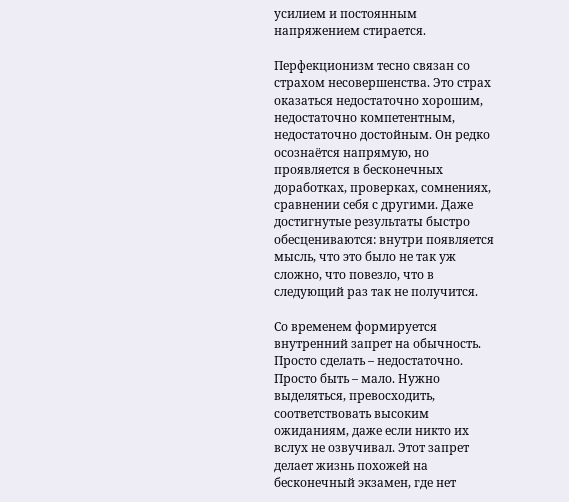усилием и постоянным напряжением стирается.

Перфекционизм тесно связан со страхом несовершенства. Это страх оказаться недостаточно хорошим, недостаточно компетентным, недостаточно достойным. Он редко осознаётся напрямую, но проявляется в бесконечных доработках, проверках, сомнениях, сравнении себя с другими. Даже достигнутые результаты быстро обесцениваются: внутри появляется мысль, что это было не так уж сложно, что повезло, что в следующий раз так не получится.

Со временем формируется внутренний запрет на обычность. Просто сделать – недостаточно. Просто быть – мало. Нужно выделяться, превосходить, соответствовать высоким ожиданиям, даже если никто их вслух не озвучивал. Этот запрет делает жизнь похожей на бесконечный экзамен, где нет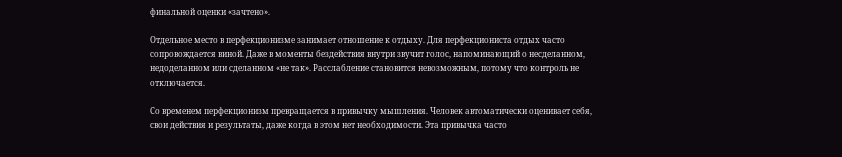финальной оценки «зачтено».

Отдельное место в перфекционизме занимает отношение к отдыху. Для перфекциониста отдых часто сопровождается виной. Даже в моменты бездействия внутри звучит голос, напоминающий о несделанном, недоделанном или сделанном «не так». Расслабление становится невозможным, потому что контроль не отключается.

Со временем перфекционизм превращается в привычку мышления. Человек автоматически оценивает себя, свои действия и результаты, даже когда в этом нет необходимости. Эта привычка часто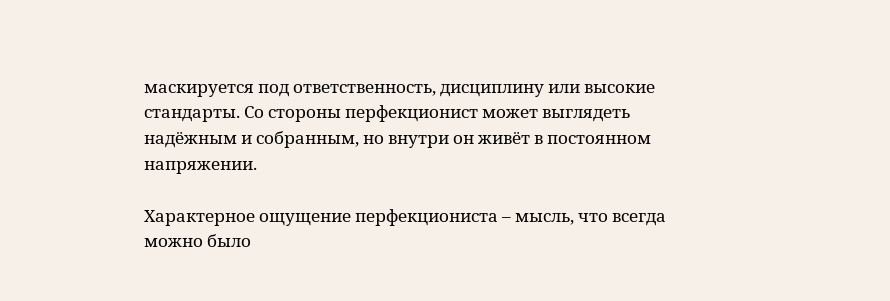маскируется под ответственность, дисциплину или высокие стандарты. Со стороны перфекционист может выглядеть надёжным и собранным, но внутри он живёт в постоянном напряжении.

Характерное ощущение перфекциониста – мысль, что всегда можно было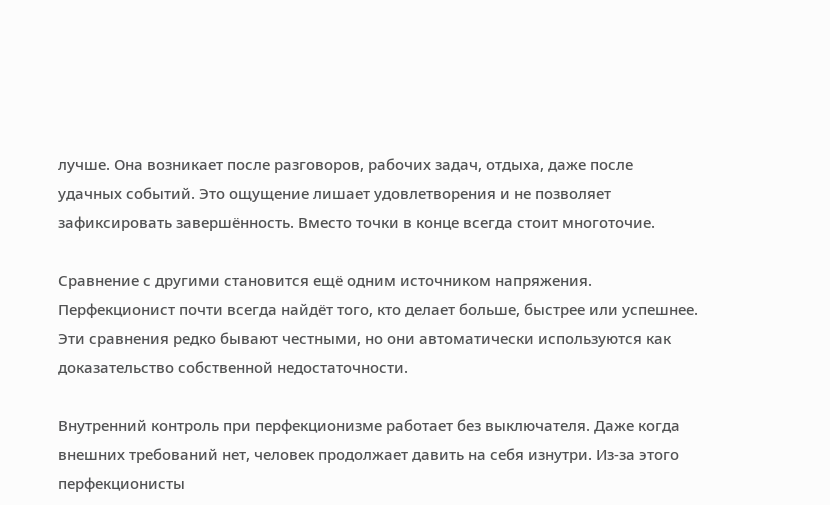лучше. Она возникает после разговоров, рабочих задач, отдыха, даже после удачных событий. Это ощущение лишает удовлетворения и не позволяет зафиксировать завершённость. Вместо точки в конце всегда стоит многоточие.

Сравнение с другими становится ещё одним источником напряжения. Перфекционист почти всегда найдёт того, кто делает больше, быстрее или успешнее. Эти сравнения редко бывают честными, но они автоматически используются как доказательство собственной недостаточности.

Внутренний контроль при перфекционизме работает без выключателя. Даже когда внешних требований нет, человек продолжает давить на себя изнутри. Из-за этого перфекционисты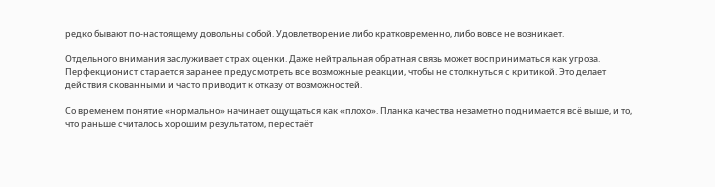редко бывают по-настоящему довольны собой. Удовлетворение либо кратковременно, либо вовсе не возникает.

Отдельного внимания заслуживает страх оценки. Даже нейтральная обратная связь может восприниматься как угроза. Перфекционист старается заранее предусмотреть все возможные реакции, чтобы не столкнуться с критикой. Это делает действия скованными и часто приводит к отказу от возможностей.

Со временем понятие «нормально» начинает ощущаться как «плохо». Планка качества незаметно поднимается всё выше, и то, что раньше считалось хорошим результатом, перестаёт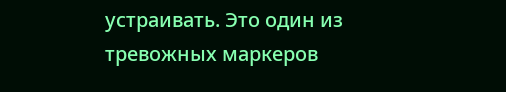устраивать. Это один из тревожных маркеров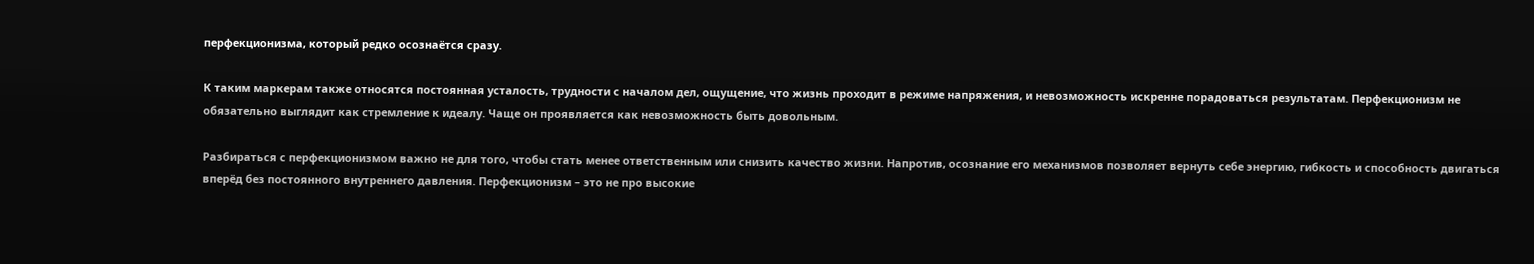перфекционизма, который редко осознаётся сразу.

К таким маркерам также относятся постоянная усталость, трудности с началом дел, ощущение, что жизнь проходит в режиме напряжения, и невозможность искренне порадоваться результатам. Перфекционизм не обязательно выглядит как стремление к идеалу. Чаще он проявляется как невозможность быть довольным.

Разбираться с перфекционизмом важно не для того, чтобы стать менее ответственным или снизить качество жизни. Напротив, осознание его механизмов позволяет вернуть себе энергию, гибкость и способность двигаться вперёд без постоянного внутреннего давления. Перфекционизм – это не про высокие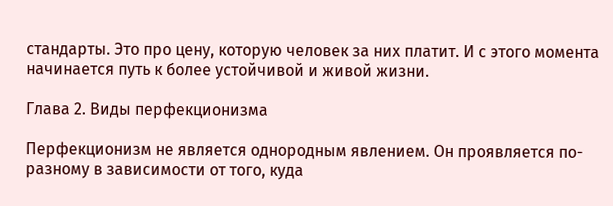стандарты. Это про цену, которую человек за них платит. И с этого момента начинается путь к более устойчивой и живой жизни.

Глава 2. Виды перфекционизма

Перфекционизм не является однородным явлением. Он проявляется по-разному в зависимости от того, куда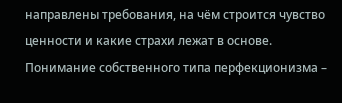направлены требования, на чём строится чувство ценности и какие страхи лежат в основе. Понимание собственного типа перфекционизма –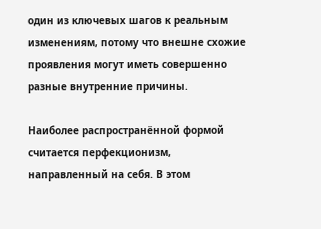один из ключевых шагов к реальным изменениям, потому что внешне схожие проявления могут иметь совершенно разные внутренние причины.

Наиболее распространённой формой считается перфекционизм, направленный на себя. В этом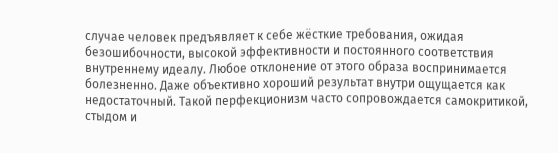случае человек предъявляет к себе жёсткие требования, ожидая безошибочности, высокой эффективности и постоянного соответствия внутреннему идеалу. Любое отклонение от этого образа воспринимается болезненно. Даже объективно хороший результат внутри ощущается как недостаточный. Такой перфекционизм часто сопровождается самокритикой, стыдом и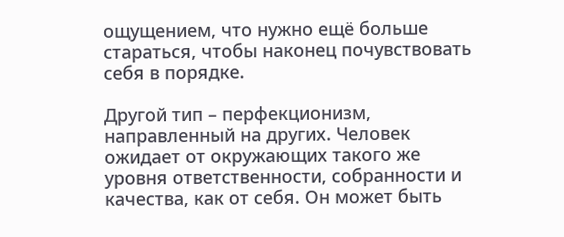ощущением, что нужно ещё больше стараться, чтобы наконец почувствовать себя в порядке.

Другой тип – перфекционизм, направленный на других. Человек ожидает от окружающих такого же уровня ответственности, собранности и качества, как от себя. Он может быть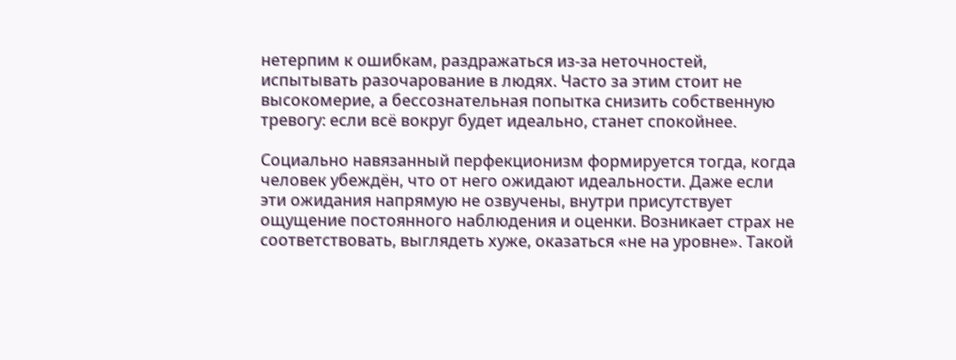нетерпим к ошибкам, раздражаться из-за неточностей, испытывать разочарование в людях. Часто за этим стоит не высокомерие, а бессознательная попытка снизить собственную тревогу: если всё вокруг будет идеально, станет спокойнее.

Социально навязанный перфекционизм формируется тогда, когда человек убеждён, что от него ожидают идеальности. Даже если эти ожидания напрямую не озвучены, внутри присутствует ощущение постоянного наблюдения и оценки. Возникает страх не соответствовать, выглядеть хуже, оказаться «не на уровне». Такой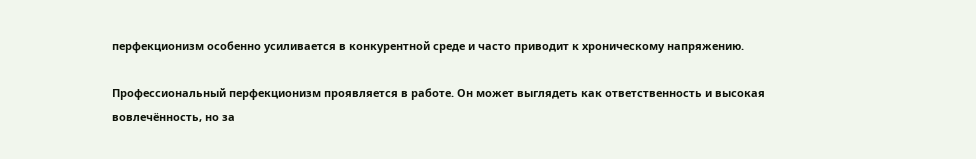перфекционизм особенно усиливается в конкурентной среде и часто приводит к хроническому напряжению.

Профессиональный перфекционизм проявляется в работе. Он может выглядеть как ответственность и высокая вовлечённость, но за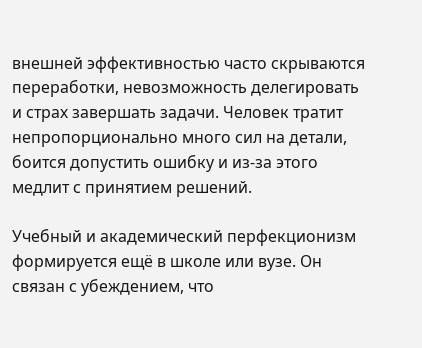внешней эффективностью часто скрываются переработки, невозможность делегировать и страх завершать задачи. Человек тратит непропорционально много сил на детали, боится допустить ошибку и из-за этого медлит с принятием решений.

Учебный и академический перфекционизм формируется ещё в школе или вузе. Он связан с убеждением, что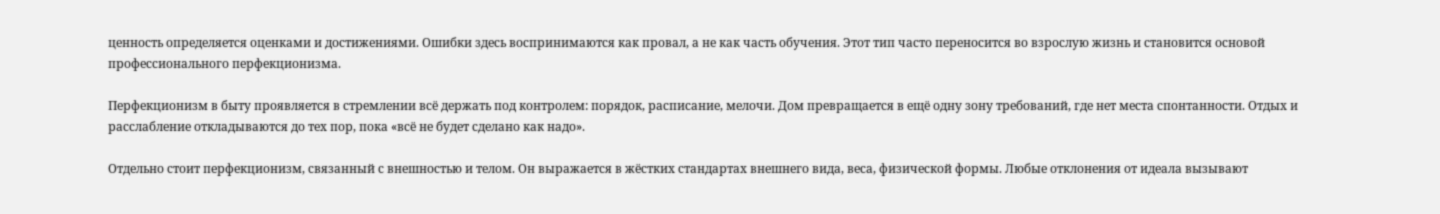ценность определяется оценками и достижениями. Ошибки здесь воспринимаются как провал, а не как часть обучения. Этот тип часто переносится во взрослую жизнь и становится основой профессионального перфекционизма.

Перфекционизм в быту проявляется в стремлении всё держать под контролем: порядок, расписание, мелочи. Дом превращается в ещё одну зону требований, где нет места спонтанности. Отдых и расслабление откладываются до тех пор, пока «всё не будет сделано как надо».

Отдельно стоит перфекционизм, связанный с внешностью и телом. Он выражается в жёстких стандартах внешнего вида, веса, физической формы. Любые отклонения от идеала вызывают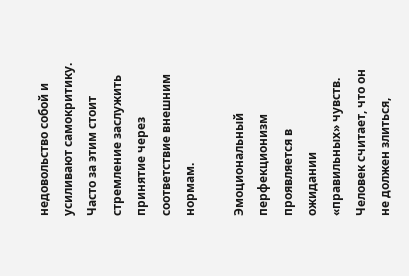недовольство собой и усиливают самокритику. Часто за этим стоит стремление заслужить принятие через соответствие внешним нормам.

Эмоциональный перфекционизм проявляется в ожидании «правильных» чувств. Человек считает, что он не должен злиться,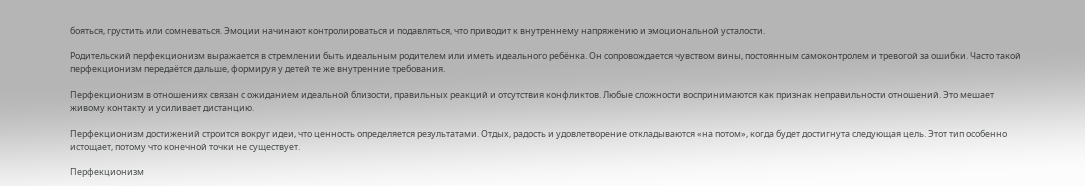бояться, грустить или сомневаться. Эмоции начинают контролироваться и подавляться, что приводит к внутреннему напряжению и эмоциональной усталости.

Родительский перфекционизм выражается в стремлении быть идеальным родителем или иметь идеального ребёнка. Он сопровождается чувством вины, постоянным самоконтролем и тревогой за ошибки. Часто такой перфекционизм передаётся дальше, формируя у детей те же внутренние требования.

Перфекционизм в отношениях связан с ожиданием идеальной близости, правильных реакций и отсутствия конфликтов. Любые сложности воспринимаются как признак неправильности отношений. Это мешает живому контакту и усиливает дистанцию.

Перфекционизм достижений строится вокруг идеи, что ценность определяется результатами. Отдых, радость и удовлетворение откладываются «на потом», когда будет достигнута следующая цель. Этот тип особенно истощает, потому что конечной точки не существует.

Перфекционизм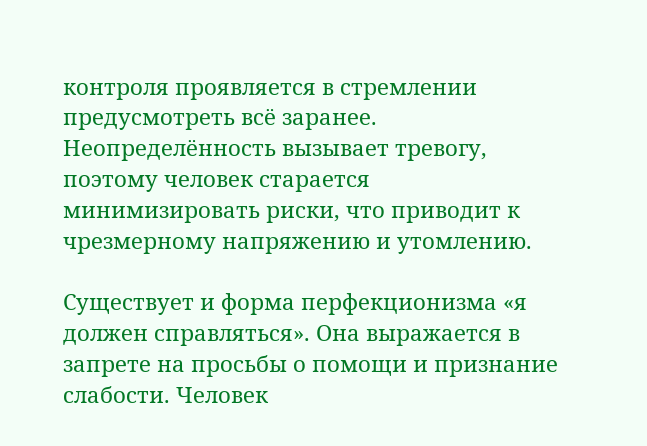контроля проявляется в стремлении предусмотреть всё заранее. Неопределённость вызывает тревогу, поэтому человек старается минимизировать риски, что приводит к чрезмерному напряжению и утомлению.

Существует и форма перфекционизма «я должен справляться». Она выражается в запрете на просьбы о помощи и признание слабости. Человек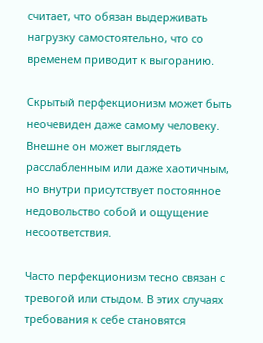считает, что обязан выдерживать нагрузку самостоятельно, что со временем приводит к выгоранию.

Скрытый перфекционизм может быть неочевиден даже самому человеку. Внешне он может выглядеть расслабленным или даже хаотичным, но внутри присутствует постоянное недовольство собой и ощущение несоответствия.

Часто перфекционизм тесно связан с тревогой или стыдом. В этих случаях требования к себе становятся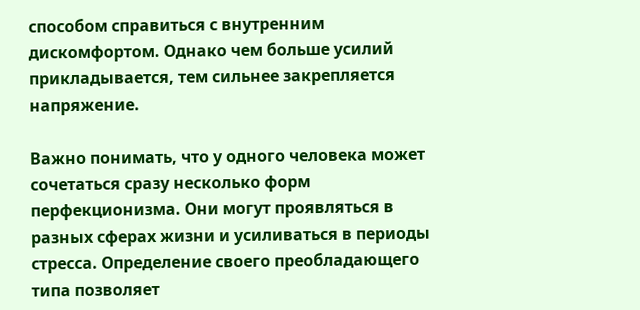способом справиться с внутренним дискомфортом. Однако чем больше усилий прикладывается, тем сильнее закрепляется напряжение.

Важно понимать, что у одного человека может сочетаться сразу несколько форм перфекционизма. Они могут проявляться в разных сферах жизни и усиливаться в периоды стресса. Определение своего преобладающего типа позволяет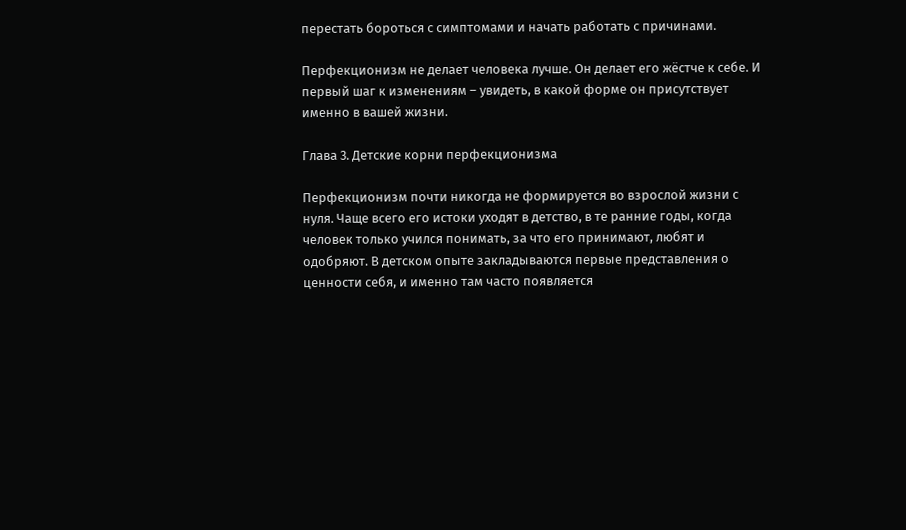перестать бороться с симптомами и начать работать с причинами.

Перфекционизм не делает человека лучше. Он делает его жёстче к себе. И первый шаг к изменениям – увидеть, в какой форме он присутствует именно в вашей жизни.

Глава 3. Детские корни перфекционизма

Перфекционизм почти никогда не формируется во взрослой жизни с нуля. Чаще всего его истоки уходят в детство, в те ранние годы, когда человек только учился понимать, за что его принимают, любят и одобряют. В детском опыте закладываются первые представления о ценности себя, и именно там часто появляется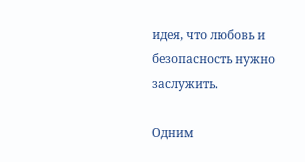идея, что любовь и безопасность нужно заслужить.

Одним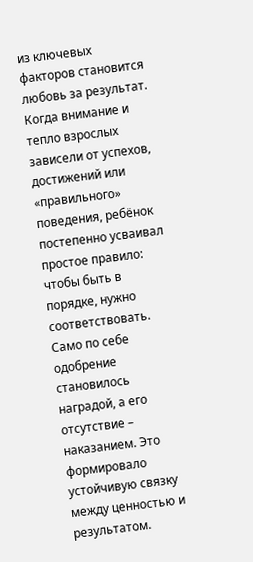из ключевых факторов становится любовь за результат. Когда внимание и тепло взрослых зависели от успехов, достижений или «правильного» поведения, ребёнок постепенно усваивал простое правило: чтобы быть в порядке, нужно соответствовать. Само по себе одобрение становилось наградой, а его отсутствие – наказанием. Это формировало устойчивую связку между ценностью и результатом.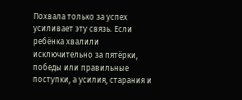Похвала только за успех усиливает эту связь. Если ребёнка хвалили исключительно за пятёрки, победы или правильные поступки, а усилия, старания и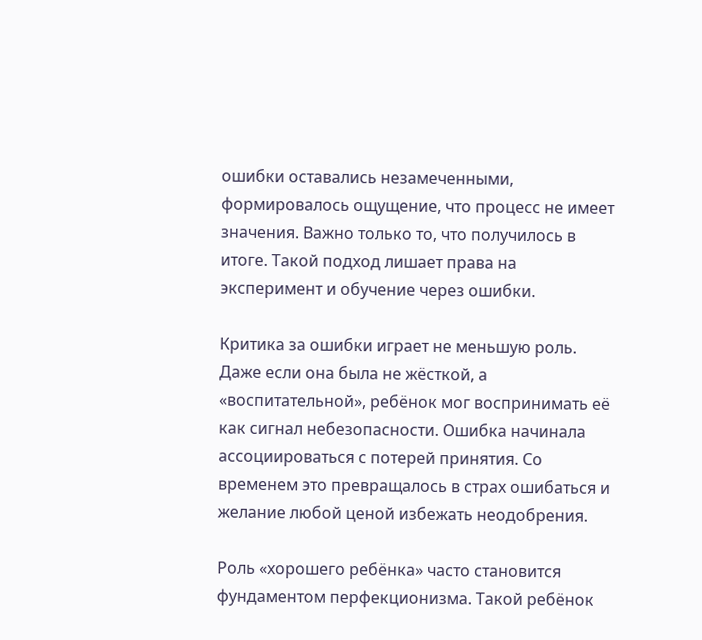ошибки оставались незамеченными, формировалось ощущение, что процесс не имеет значения. Важно только то, что получилось в итоге. Такой подход лишает права на эксперимент и обучение через ошибки.

Критика за ошибки играет не меньшую роль. Даже если она была не жёсткой, а «воспитательной», ребёнок мог воспринимать её как сигнал небезопасности. Ошибка начинала ассоциироваться с потерей принятия. Со временем это превращалось в страх ошибаться и желание любой ценой избежать неодобрения.

Роль «хорошего ребёнка» часто становится фундаментом перфекционизма. Такой ребёнок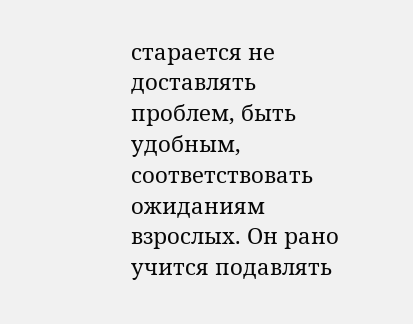старается не доставлять проблем, быть удобным, соответствовать ожиданиям взрослых. Он рано учится подавлять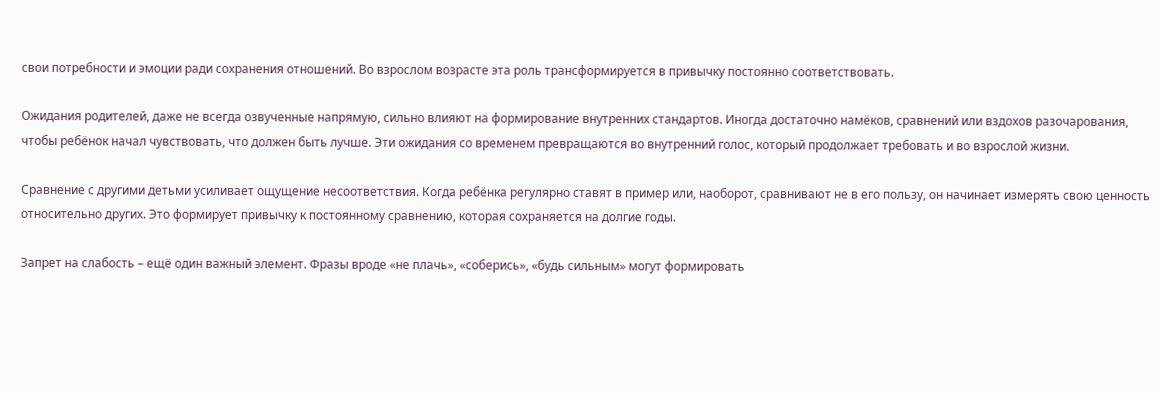свои потребности и эмоции ради сохранения отношений. Во взрослом возрасте эта роль трансформируется в привычку постоянно соответствовать.

Ожидания родителей, даже не всегда озвученные напрямую, сильно влияют на формирование внутренних стандартов. Иногда достаточно намёков, сравнений или вздохов разочарования, чтобы ребёнок начал чувствовать, что должен быть лучше. Эти ожидания со временем превращаются во внутренний голос, который продолжает требовать и во взрослой жизни.

Сравнение с другими детьми усиливает ощущение несоответствия. Когда ребёнка регулярно ставят в пример или, наоборот, сравнивают не в его пользу, он начинает измерять свою ценность относительно других. Это формирует привычку к постоянному сравнению, которая сохраняется на долгие годы.

Запрет на слабость – ещё один важный элемент. Фразы вроде «не плачь», «соберись», «будь сильным» могут формировать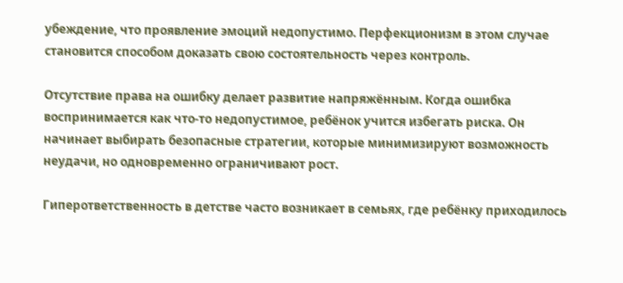убеждение, что проявление эмоций недопустимо. Перфекционизм в этом случае становится способом доказать свою состоятельность через контроль.

Отсутствие права на ошибку делает развитие напряжённым. Когда ошибка воспринимается как что-то недопустимое, ребёнок учится избегать риска. Он начинает выбирать безопасные стратегии, которые минимизируют возможность неудачи, но одновременно ограничивают рост.

Гиперответственность в детстве часто возникает в семьях, где ребёнку приходилось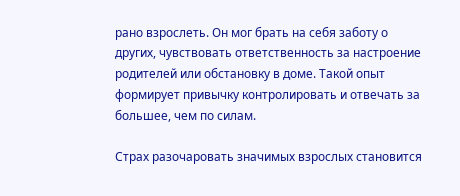рано взрослеть. Он мог брать на себя заботу о других, чувствовать ответственность за настроение родителей или обстановку в доме. Такой опыт формирует привычку контролировать и отвечать за большее, чем по силам.

Страх разочаровать значимых взрослых становится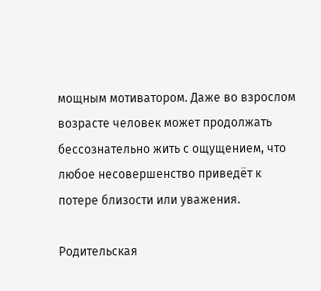мощным мотиватором. Даже во взрослом возрасте человек может продолжать бессознательно жить с ощущением, что любое несовершенство приведёт к потере близости или уважения.

Родительская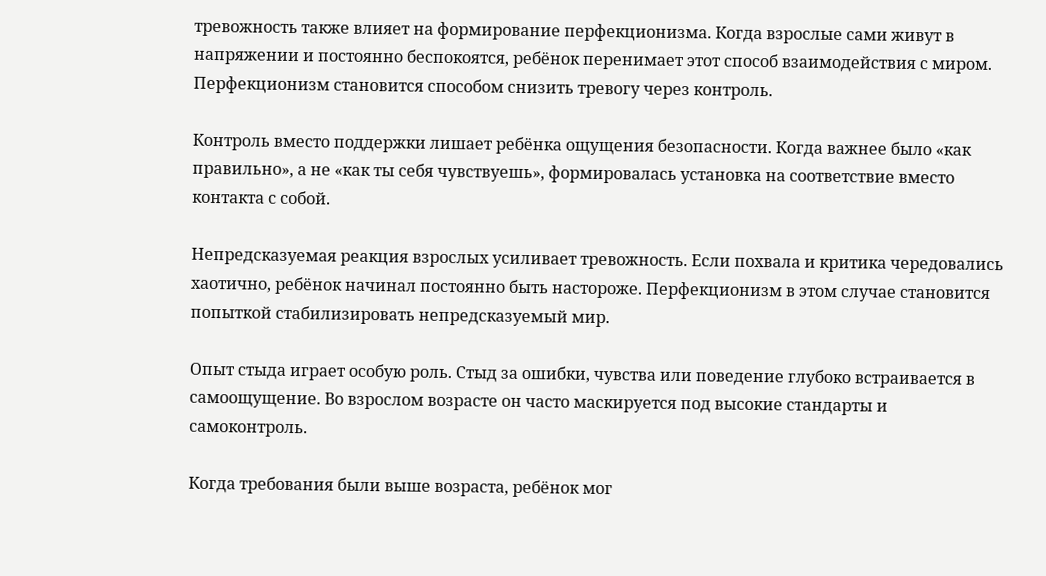тревожность также влияет на формирование перфекционизма. Когда взрослые сами живут в напряжении и постоянно беспокоятся, ребёнок перенимает этот способ взаимодействия с миром. Перфекционизм становится способом снизить тревогу через контроль.

Контроль вместо поддержки лишает ребёнка ощущения безопасности. Когда важнее было «как правильно», а не «как ты себя чувствуешь», формировалась установка на соответствие вместо контакта с собой.

Непредсказуемая реакция взрослых усиливает тревожность. Если похвала и критика чередовались хаотично, ребёнок начинал постоянно быть настороже. Перфекционизм в этом случае становится попыткой стабилизировать непредсказуемый мир.

Опыт стыда играет особую роль. Стыд за ошибки, чувства или поведение глубоко встраивается в самоощущение. Во взрослом возрасте он часто маскируется под высокие стандарты и самоконтроль.

Когда требования были выше возраста, ребёнок мог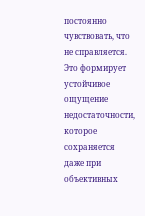постоянно чувствовать, что не справляется. Это формирует устойчивое ощущение недостаточности, которое сохраняется даже при объективных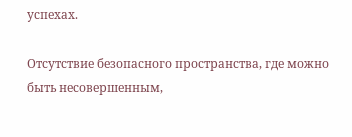успехах.

Отсутствие безопасного пространства, где можно быть несовершенным,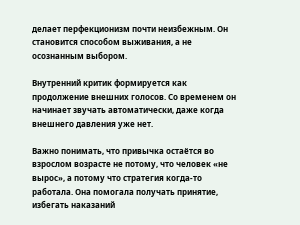делает перфекционизм почти неизбежным. Он становится способом выживания, а не осознанным выбором.

Внутренний критик формируется как продолжение внешних голосов. Со временем он начинает звучать автоматически, даже когда внешнего давления уже нет.

Важно понимать, что привычка остаётся во взрослом возрасте не потому, что человек «не вырос», а потому что стратегия когда-то работала. Она помогала получать принятие, избегать наказаний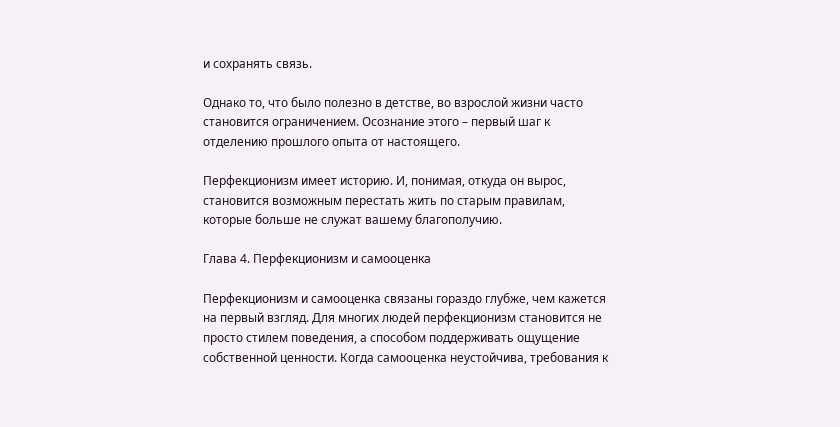и сохранять связь.

Однако то, что было полезно в детстве, во взрослой жизни часто становится ограничением. Осознание этого – первый шаг к отделению прошлого опыта от настоящего.

Перфекционизм имеет историю. И, понимая, откуда он вырос, становится возможным перестать жить по старым правилам, которые больше не служат вашему благополучию.

Глава 4. Перфекционизм и самооценка

Перфекционизм и самооценка связаны гораздо глубже, чем кажется на первый взгляд. Для многих людей перфекционизм становится не просто стилем поведения, а способом поддерживать ощущение собственной ценности. Когда самооценка неустойчива, требования к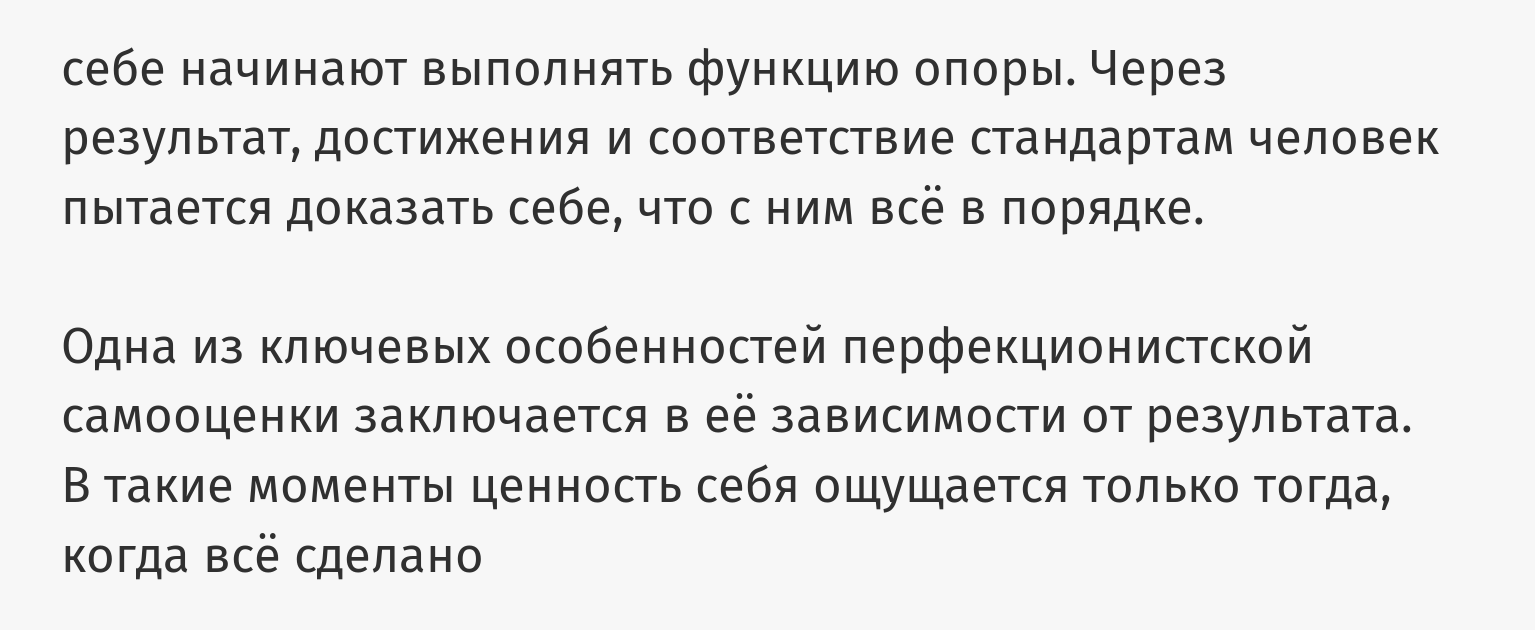себе начинают выполнять функцию опоры. Через результат, достижения и соответствие стандартам человек пытается доказать себе, что с ним всё в порядке.

Одна из ключевых особенностей перфекционистской самооценки заключается в её зависимости от результата. В такие моменты ценность себя ощущается только тогда, когда всё сделано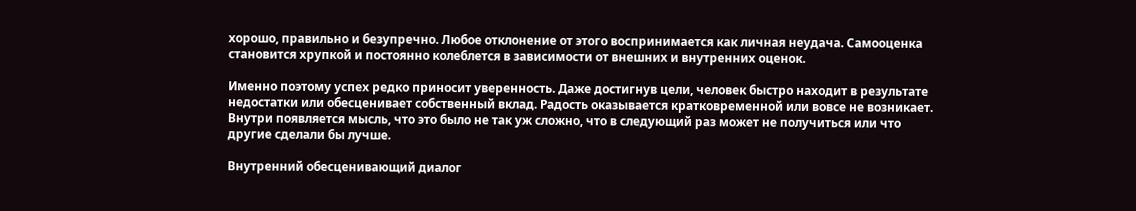хорошо, правильно и безупречно. Любое отклонение от этого воспринимается как личная неудача. Самооценка становится хрупкой и постоянно колеблется в зависимости от внешних и внутренних оценок.

Именно поэтому успех редко приносит уверенность. Даже достигнув цели, человек быстро находит в результате недостатки или обесценивает собственный вклад. Радость оказывается кратковременной или вовсе не возникает. Внутри появляется мысль, что это было не так уж сложно, что в следующий раз может не получиться или что другие сделали бы лучше.

Внутренний обесценивающий диалог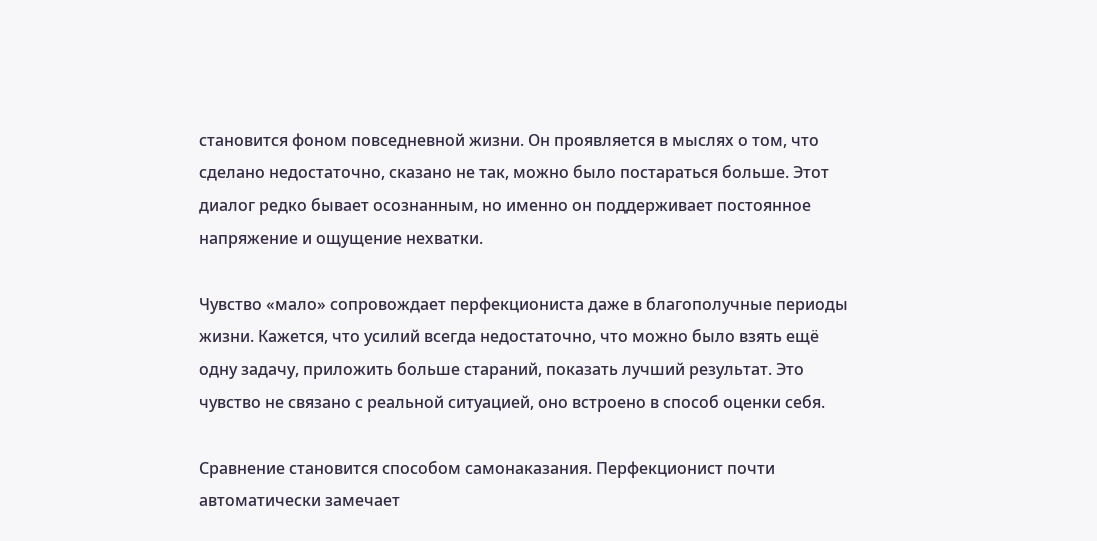становится фоном повседневной жизни. Он проявляется в мыслях о том, что сделано недостаточно, сказано не так, можно было постараться больше. Этот диалог редко бывает осознанным, но именно он поддерживает постоянное напряжение и ощущение нехватки.

Чувство «мало» сопровождает перфекциониста даже в благополучные периоды жизни. Кажется, что усилий всегда недостаточно, что можно было взять ещё одну задачу, приложить больше стараний, показать лучший результат. Это чувство не связано с реальной ситуацией, оно встроено в способ оценки себя.

Сравнение становится способом самонаказания. Перфекционист почти автоматически замечает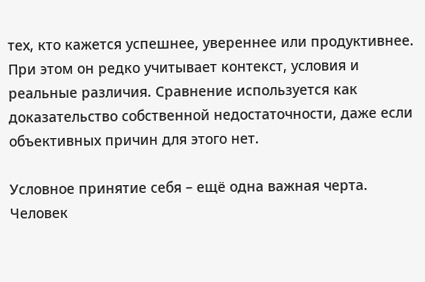тех, кто кажется успешнее, увереннее или продуктивнее. При этом он редко учитывает контекст, условия и реальные различия. Сравнение используется как доказательство собственной недостаточности, даже если объективных причин для этого нет.

Условное принятие себя – ещё одна важная черта. Человек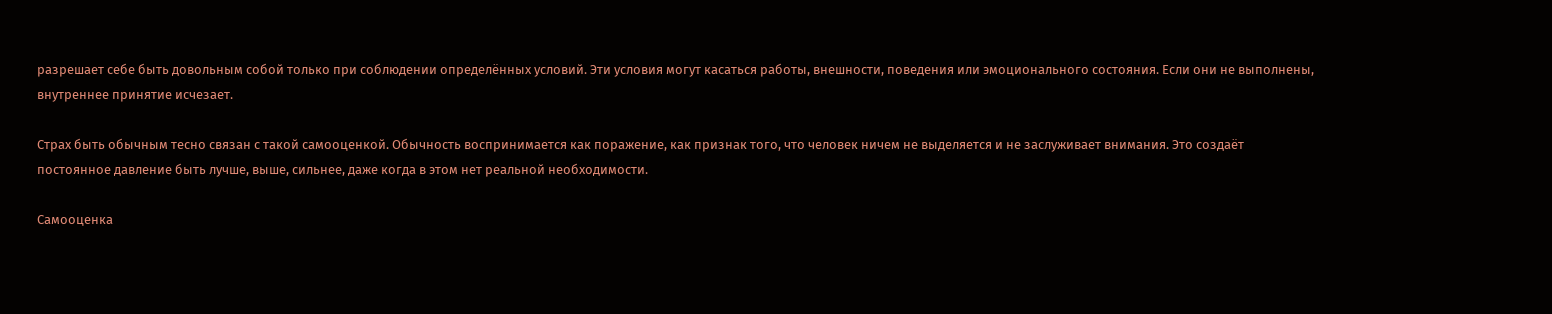разрешает себе быть довольным собой только при соблюдении определённых условий. Эти условия могут касаться работы, внешности, поведения или эмоционального состояния. Если они не выполнены, внутреннее принятие исчезает.

Страх быть обычным тесно связан с такой самооценкой. Обычность воспринимается как поражение, как признак того, что человек ничем не выделяется и не заслуживает внимания. Это создаёт постоянное давление быть лучше, выше, сильнее, даже когда в этом нет реальной необходимости.

Самооценка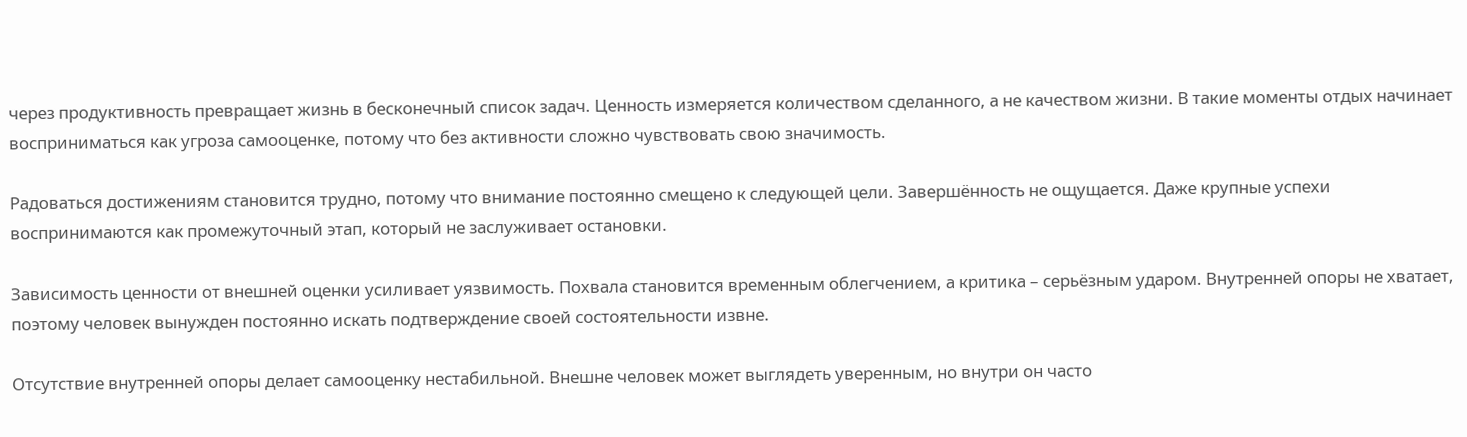через продуктивность превращает жизнь в бесконечный список задач. Ценность измеряется количеством сделанного, а не качеством жизни. В такие моменты отдых начинает восприниматься как угроза самооценке, потому что без активности сложно чувствовать свою значимость.

Радоваться достижениям становится трудно, потому что внимание постоянно смещено к следующей цели. Завершённость не ощущается. Даже крупные успехи воспринимаются как промежуточный этап, который не заслуживает остановки.

Зависимость ценности от внешней оценки усиливает уязвимость. Похвала становится временным облегчением, а критика – серьёзным ударом. Внутренней опоры не хватает, поэтому человек вынужден постоянно искать подтверждение своей состоятельности извне.

Отсутствие внутренней опоры делает самооценку нестабильной. Внешне человек может выглядеть уверенным, но внутри он часто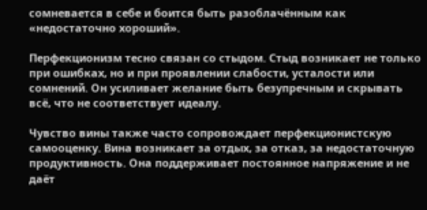сомневается в себе и боится быть разоблачённым как «недостаточно хороший».

Перфекционизм тесно связан со стыдом. Стыд возникает не только при ошибках, но и при проявлении слабости, усталости или сомнений. Он усиливает желание быть безупречным и скрывать всё, что не соответствует идеалу.

Чувство вины также часто сопровождает перфекционистскую самооценку. Вина возникает за отдых, за отказ, за недостаточную продуктивность. Она поддерживает постоянное напряжение и не даёт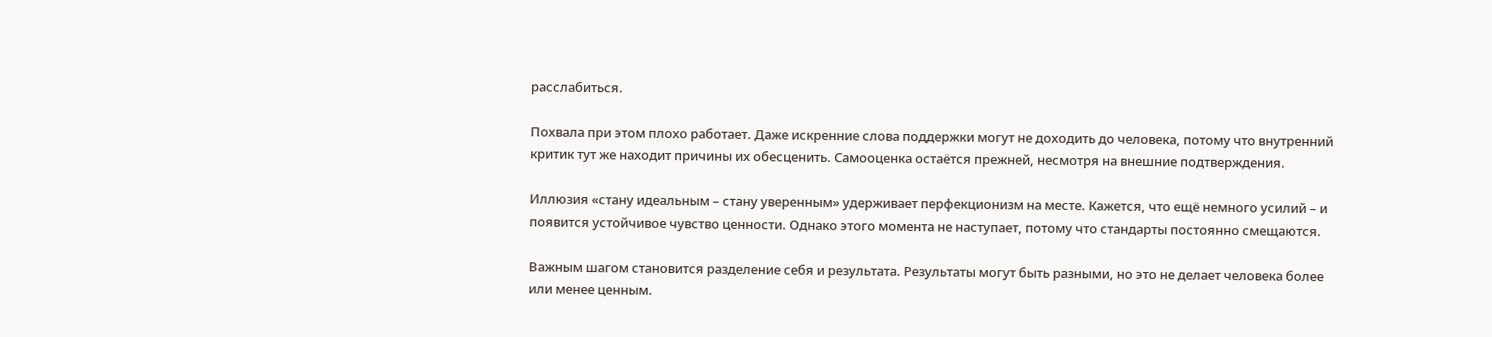расслабиться.

Похвала при этом плохо работает. Даже искренние слова поддержки могут не доходить до человека, потому что внутренний критик тут же находит причины их обесценить. Самооценка остаётся прежней, несмотря на внешние подтверждения.

Иллюзия «стану идеальным – стану уверенным» удерживает перфекционизм на месте. Кажется, что ещё немного усилий – и появится устойчивое чувство ценности. Однако этого момента не наступает, потому что стандарты постоянно смещаются.

Важным шагом становится разделение себя и результата. Результаты могут быть разными, но это не делает человека более или менее ценным.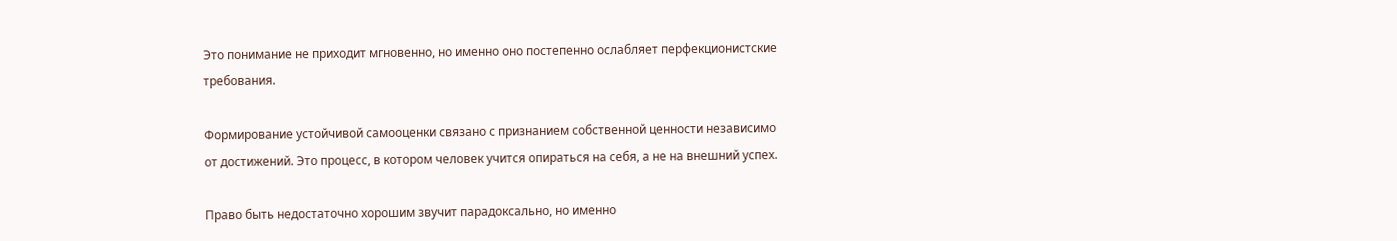Это понимание не приходит мгновенно, но именно оно постепенно ослабляет перфекционистские требования.

Формирование устойчивой самооценки связано с признанием собственной ценности независимо от достижений. Это процесс, в котором человек учится опираться на себя, а не на внешний успех.

Право быть недостаточно хорошим звучит парадоксально, но именно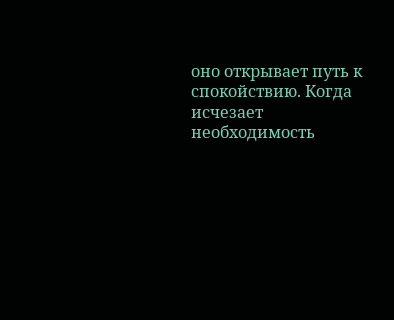оно открывает путь к спокойствию. Когда исчезает необходимость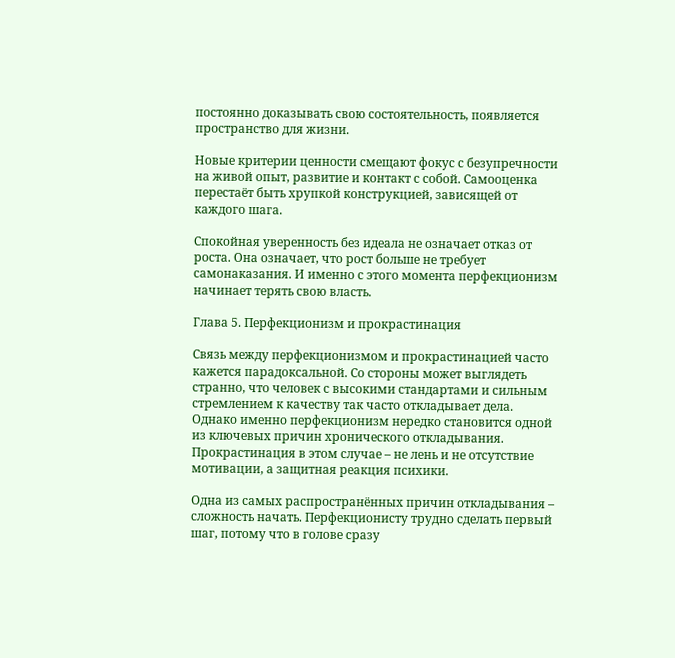постоянно доказывать свою состоятельность, появляется пространство для жизни.

Новые критерии ценности смещают фокус с безупречности на живой опыт, развитие и контакт с собой. Самооценка перестаёт быть хрупкой конструкцией, зависящей от каждого шага.

Спокойная уверенность без идеала не означает отказ от роста. Она означает, что рост больше не требует самонаказания. И именно с этого момента перфекционизм начинает терять свою власть.

Глава 5. Перфекционизм и прокрастинация

Связь между перфекционизмом и прокрастинацией часто кажется парадоксальной. Со стороны может выглядеть странно, что человек с высокими стандартами и сильным стремлением к качеству так часто откладывает дела. Однако именно перфекционизм нередко становится одной из ключевых причин хронического откладывания. Прокрастинация в этом случае – не лень и не отсутствие мотивации, а защитная реакция психики.

Одна из самых распространённых причин откладывания – сложность начать. Перфекционисту трудно сделать первый шаг, потому что в голове сразу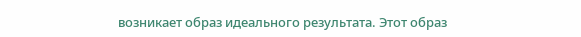возникает образ идеального результата. Этот образ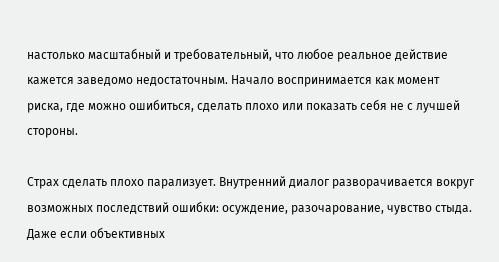настолько масштабный и требовательный, что любое реальное действие кажется заведомо недостаточным. Начало воспринимается как момент риска, где можно ошибиться, сделать плохо или показать себя не с лучшей стороны.

Страх сделать плохо парализует. Внутренний диалог разворачивается вокруг возможных последствий ошибки: осуждение, разочарование, чувство стыда. Даже если объективных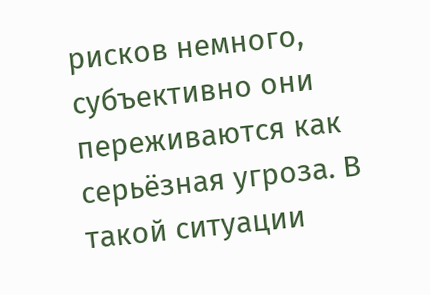рисков немного, субъективно они переживаются как серьёзная угроза. В такой ситуации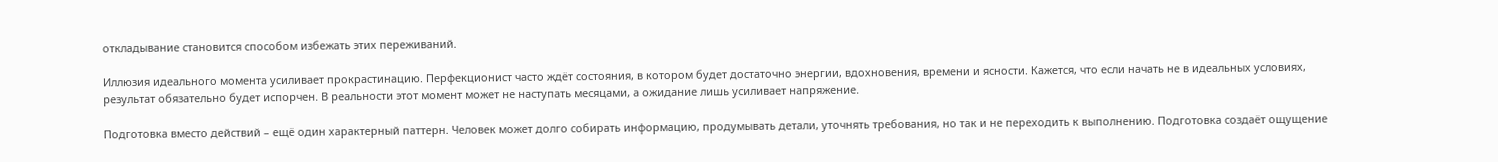откладывание становится способом избежать этих переживаний.

Иллюзия идеального момента усиливает прокрастинацию. Перфекционист часто ждёт состояния, в котором будет достаточно энергии, вдохновения, времени и ясности. Кажется, что если начать не в идеальных условиях, результат обязательно будет испорчен. В реальности этот момент может не наступать месяцами, а ожидание лишь усиливает напряжение.

Подготовка вместо действий – ещё один характерный паттерн. Человек может долго собирать информацию, продумывать детали, уточнять требования, но так и не переходить к выполнению. Подготовка создаёт ощущение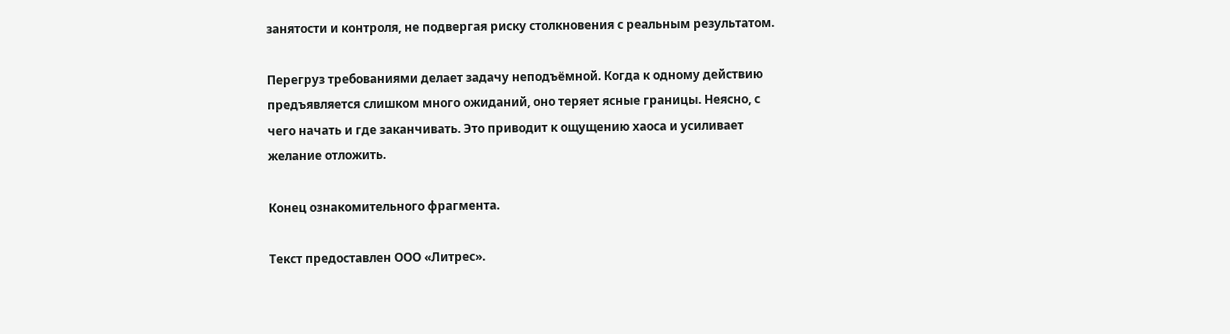занятости и контроля, не подвергая риску столкновения с реальным результатом.

Перегруз требованиями делает задачу неподъёмной. Когда к одному действию предъявляется слишком много ожиданий, оно теряет ясные границы. Неясно, с чего начать и где заканчивать. Это приводит к ощущению хаоса и усиливает желание отложить.

Конец ознакомительного фрагмента.

Текст предоставлен ООО «Литрес».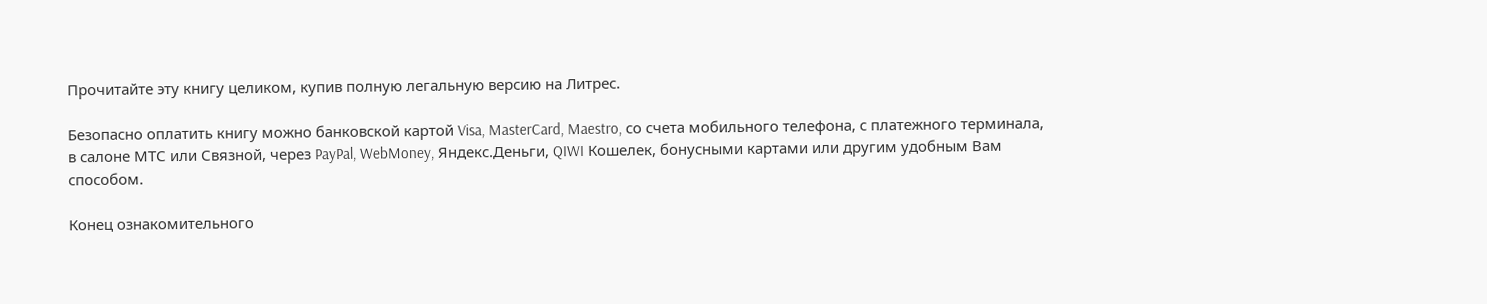Прочитайте эту книгу целиком, купив полную легальную версию на Литрес.

Безопасно оплатить книгу можно банковской картой Visa, MasterCard, Maestro, со счета мобильного телефона, с платежного терминала, в салоне МТС или Связной, через PayPal, WebMoney, Яндекс.Деньги, QIWI Кошелек, бонусными картами или другим удобным Вам способом.

Конец ознакомительного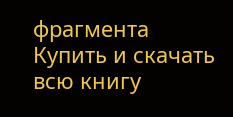фрагмента
Купить и скачать всю книгу